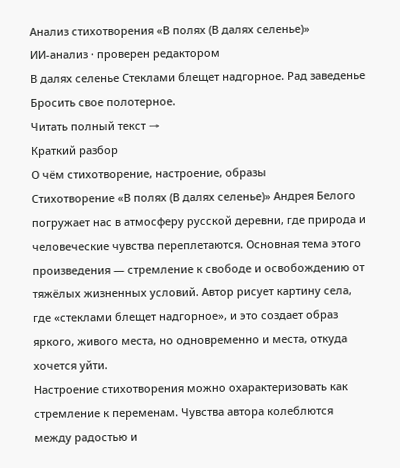Анализ стихотворения «В полях (В далях селенье)»
ИИ-анализ · проверен редактором
В далях селенье Стеклами блещет надгорное. Рад заведенье Бросить свое полотерное.
Читать полный текст →
Краткий разбор
О чём стихотворение, настроение, образы
Стихотворение «В полях (В далях селенье)» Андрея Белого погружает нас в атмосферу русской деревни, где природа и человеческие чувства переплетаются. Основная тема этого произведения — стремление к свободе и освобождению от тяжёлых жизненных условий. Автор рисует картину села, где «стеклами блещет надгорное», и это создает образ яркого, живого места, но одновременно и места, откуда хочется уйти.
Настроение стихотворения можно охарактеризовать как стремление к переменам. Чувства автора колеблются между радостью и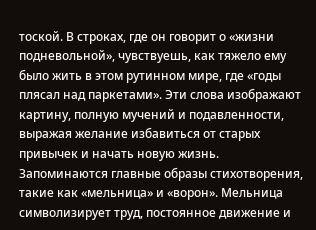тоской. В строках, где он говорит о «жизни подневольной», чувствуешь, как тяжело ему было жить в этом рутинном мире, где «годы плясал над паркетами». Эти слова изображают картину, полную мучений и подавленности, выражая желание избавиться от старых привычек и начать новую жизнь.
Запоминаются главные образы стихотворения, такие как «мельница» и «ворон». Мельница символизирует труд, постоянное движение и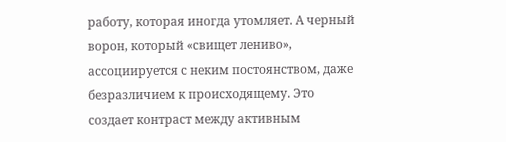работу, которая иногда утомляет. А черный ворон, который «свищет лениво», ассоциируется с неким постоянством, даже безразличием к происходящему. Это создает контраст между активным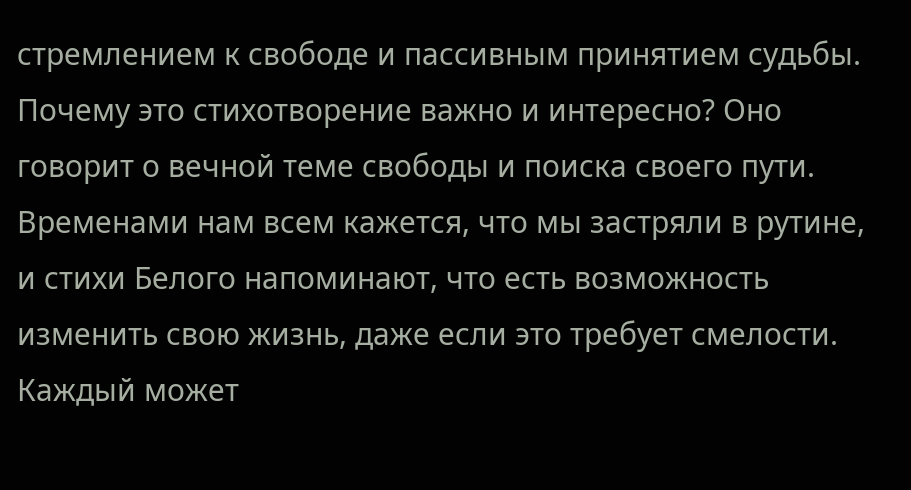стремлением к свободе и пассивным принятием судьбы.
Почему это стихотворение важно и интересно? Оно говорит о вечной теме свободы и поиска своего пути. Временами нам всем кажется, что мы застряли в рутине, и стихи Белого напоминают, что есть возможность изменить свою жизнь, даже если это требует смелости. Каждый может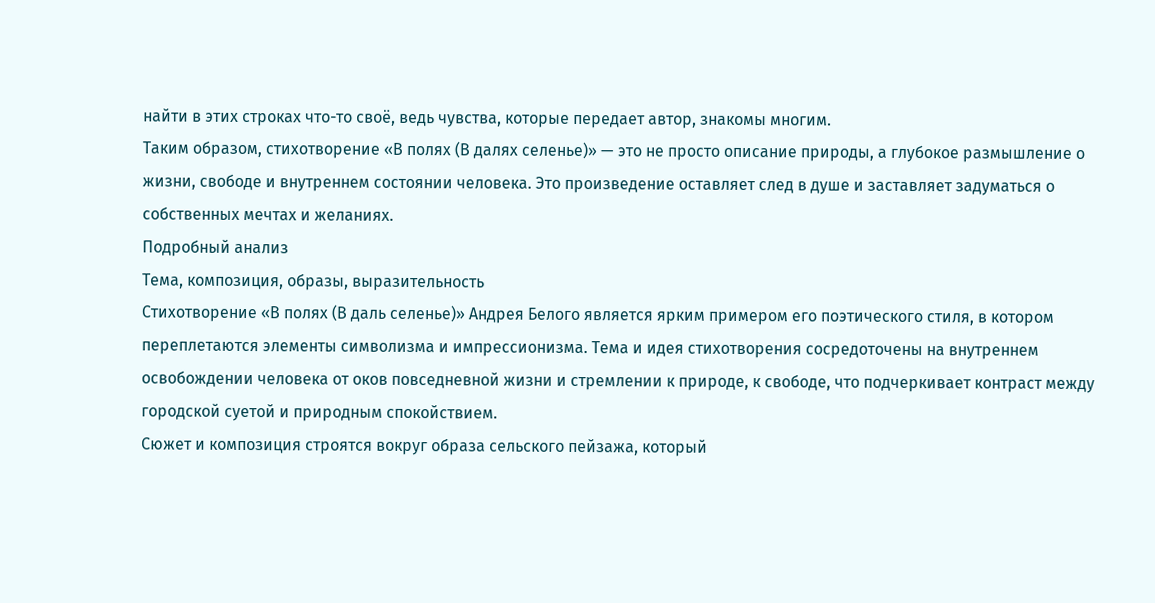найти в этих строках что-то своё, ведь чувства, которые передает автор, знакомы многим.
Таким образом, стихотворение «В полях (В далях селенье)» — это не просто описание природы, а глубокое размышление о жизни, свободе и внутреннем состоянии человека. Это произведение оставляет след в душе и заставляет задуматься о собственных мечтах и желаниях.
Подробный анализ
Тема, композиция, образы, выразительность
Стихотворение «В полях (В даль селенье)» Андрея Белого является ярким примером его поэтического стиля, в котором переплетаются элементы символизма и импрессионизма. Тема и идея стихотворения сосредоточены на внутреннем освобождении человека от оков повседневной жизни и стремлении к природе, к свободе, что подчеркивает контраст между городской суетой и природным спокойствием.
Сюжет и композиция строятся вокруг образа сельского пейзажа, который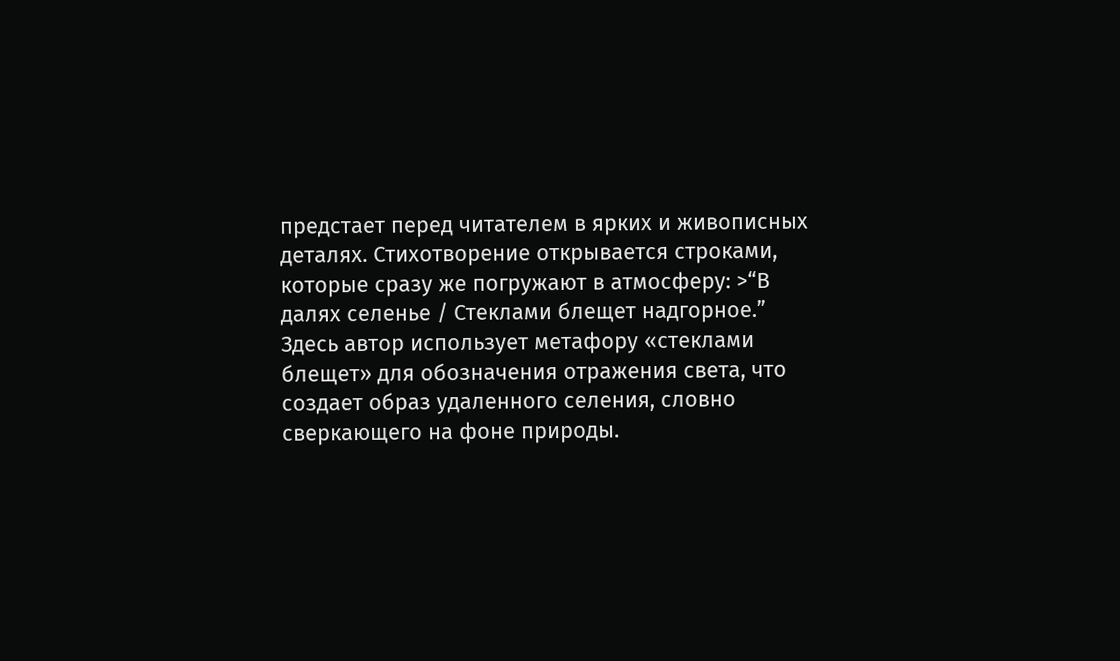предстает перед читателем в ярких и живописных деталях. Стихотворение открывается строками, которые сразу же погружают в атмосферу: >“В далях селенье / Стеклами блещет надгорное.” Здесь автор использует метафору «стеклами блещет» для обозначения отражения света, что создает образ удаленного селения, словно сверкающего на фоне природы.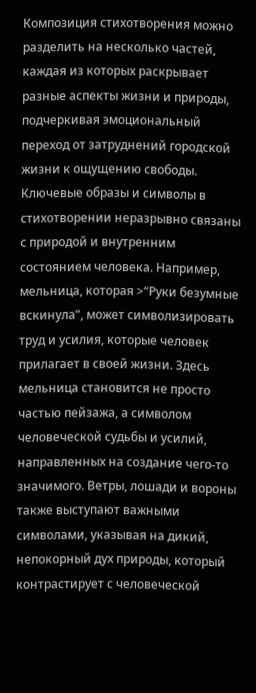Композиция стихотворения можно разделить на несколько частей, каждая из которых раскрывает разные аспекты жизни и природы, подчеркивая эмоциональный переход от затруднений городской жизни к ощущению свободы.
Ключевые образы и символы в стихотворении неразрывно связаны с природой и внутренним состоянием человека. Например, мельница, которая >“Руки безумные вскинула”, может символизировать труд и усилия, которые человек прилагает в своей жизни. Здесь мельница становится не просто частью пейзажа, а символом человеческой судьбы и усилий, направленных на создание чего-то значимого. Ветры, лошади и вороны также выступают важными символами, указывая на дикий, непокорный дух природы, который контрастирует с человеческой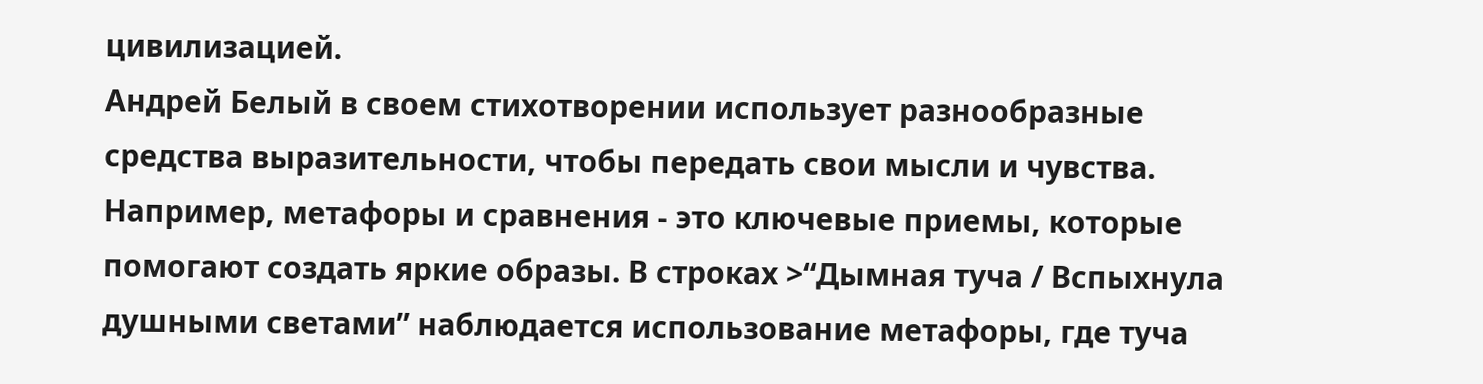цивилизацией.
Андрей Белый в своем стихотворении использует разнообразные средства выразительности, чтобы передать свои мысли и чувства. Например, метафоры и сравнения - это ключевые приемы, которые помогают создать яркие образы. В строках >“Дымная туча / Вспыхнула душными светами” наблюдается использование метафоры, где туча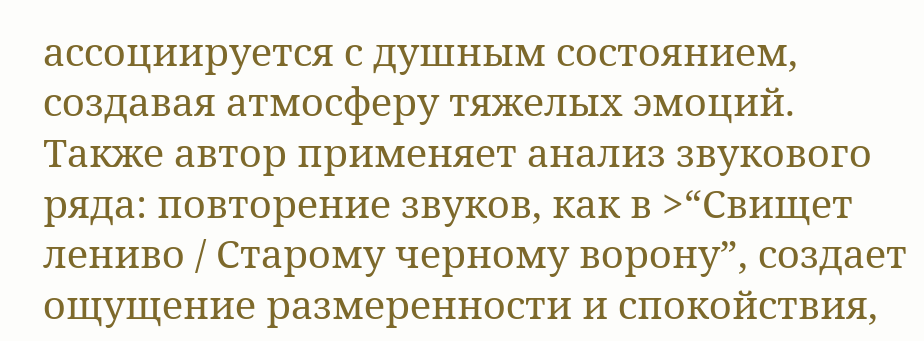ассоциируется с душным состоянием, создавая атмосферу тяжелых эмоций. Также автор применяет анализ звукового ряда: повторение звуков, как в >“Свищет лениво / Старому черному ворону”, создает ощущение размеренности и спокойствия,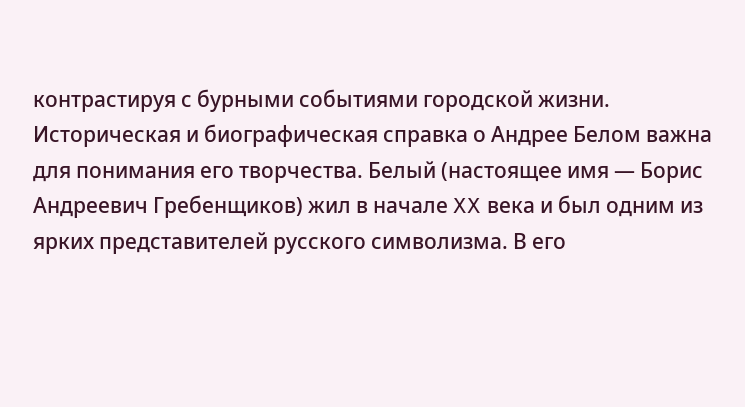контрастируя с бурными событиями городской жизни.
Историческая и биографическая справка о Андрее Белом важна для понимания его творчества. Белый (настоящее имя — Борис Андреевич Гребенщиков) жил в начале XX века и был одним из ярких представителей русского символизма. В его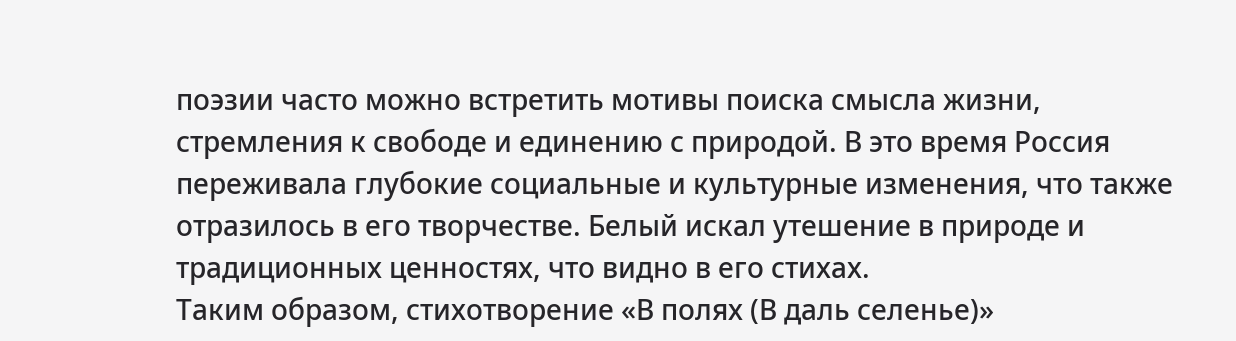поэзии часто можно встретить мотивы поиска смысла жизни, стремления к свободе и единению с природой. В это время Россия переживала глубокие социальные и культурные изменения, что также отразилось в его творчестве. Белый искал утешение в природе и традиционных ценностях, что видно в его стихах.
Таким образом, стихотворение «В полях (В даль селенье)»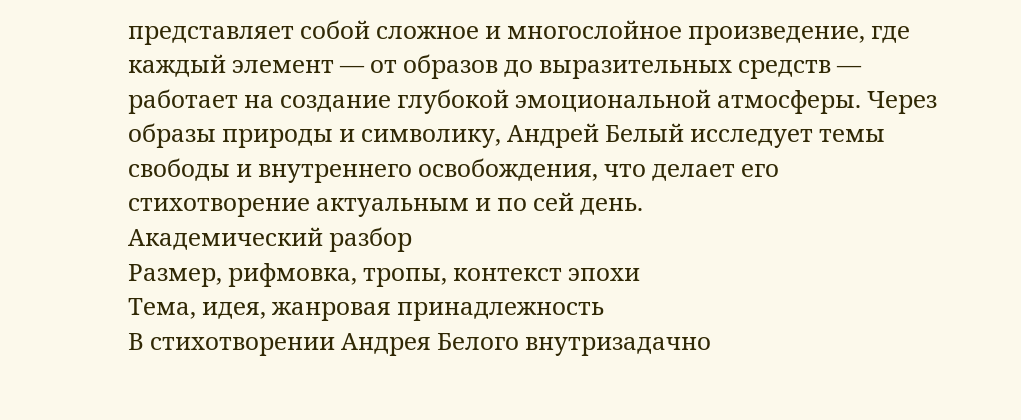представляет собой сложное и многослойное произведение, где каждый элемент — от образов до выразительных средств — работает на создание глубокой эмоциональной атмосферы. Через образы природы и символику, Андрей Белый исследует темы свободы и внутреннего освобождения, что делает его стихотворение актуальным и по сей день.
Академический разбор
Размер, рифмовка, тропы, контекст эпохи
Тема, идея, жанровая принадлежность
В стихотворении Андрея Белого внутризадачно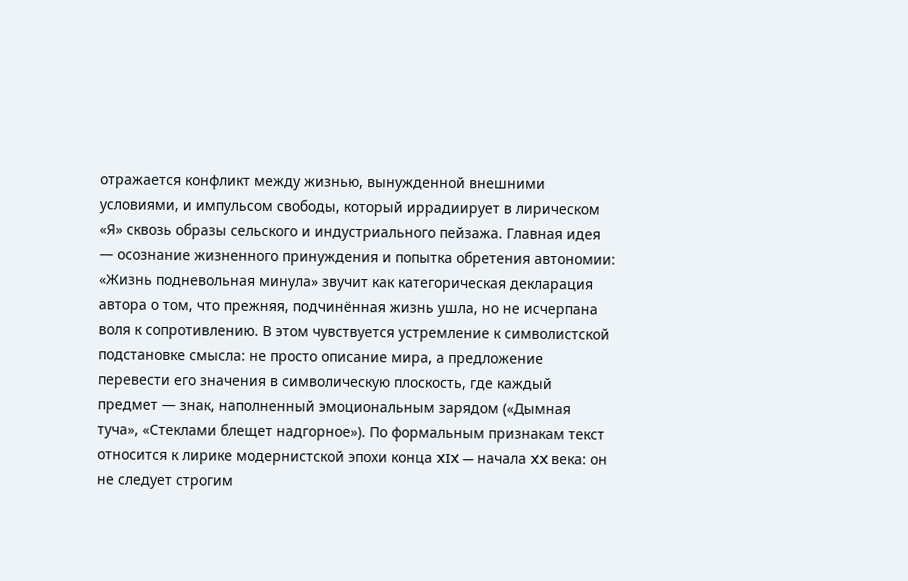отражается конфликт между жизнью, вынужденной внешними условиями, и импульсом свободы, который иррадиирует в лирическом «Я» сквозь образы сельского и индустриального пейзажа. Главная идея — осознание жизненного принуждения и попытка обретения автономии: «Жизнь подневольная минула» звучит как категорическая декларация автора о том, что прежняя, подчинённая жизнь ушла, но не исчерпана воля к сопротивлению. В этом чувствуется устремление к символистской подстановке смысла: не просто описание мира, а предложение перевести его значения в символическую плоскость, где каждый предмет — знак, наполненный эмоциональным зарядом («Дымная туча», «Стеклами блещет надгорное»). По формальным признакам текст относится к лирике модернистской эпохи конца XIX — начала XX века: он не следует строгим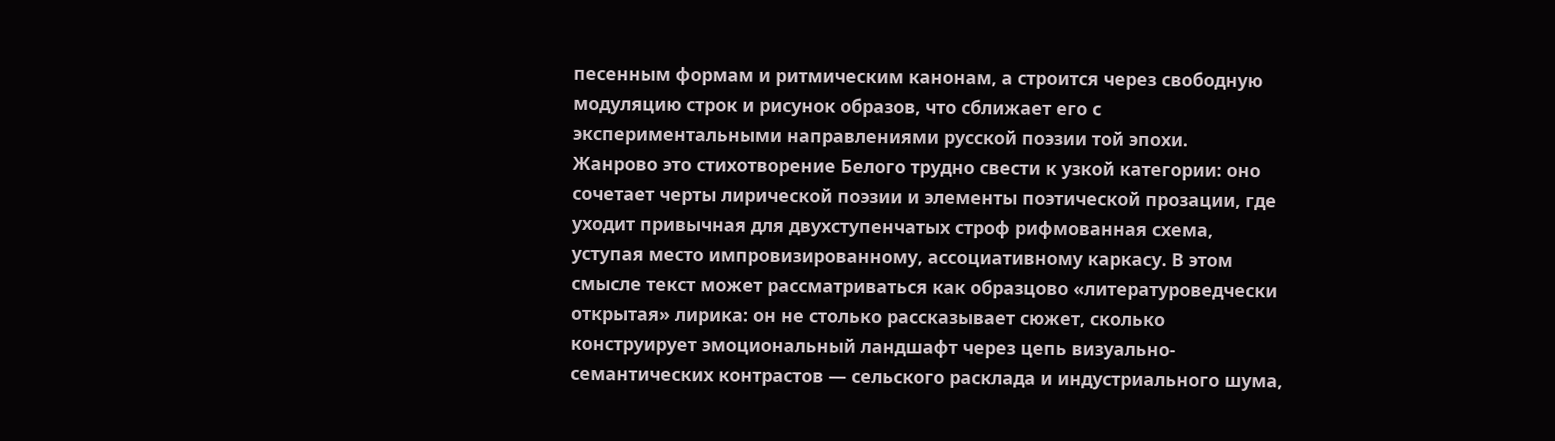песенным формам и ритмическим канонам, а строится через свободную модуляцию строк и рисунок образов, что сближает его с экспериментальными направлениями русской поэзии той эпохи.
Жанрово это стихотворение Белого трудно свести к узкой категории: оно сочетает черты лирической поэзии и элементы поэтической прозации, где уходит привычная для двухступенчатых строф рифмованная схема, уступая место импровизированному, ассоциативному каркасу. В этом смысле текст может рассматриваться как образцово «литературоведчески открытая» лирика: он не столько рассказывает сюжет, сколько конструирует эмоциональный ландшафт через цепь визуально-семантических контрастов — сельского расклада и индустриального шума,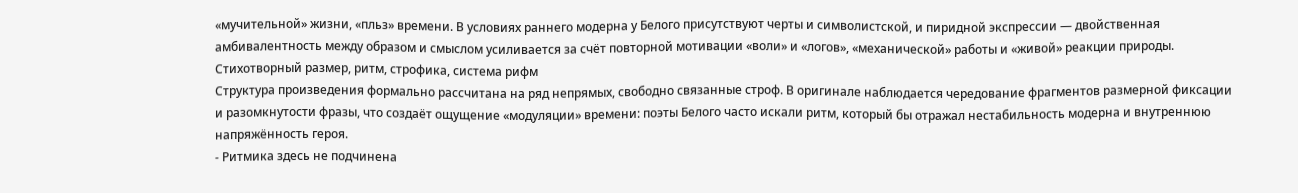«мучительной» жизни, «пльз» времени. В условиях раннего модерна у Белого присутствуют черты и символистской, и пиридной экспрессии — двойственная амбивалентность между образом и смыслом усиливается за счёт повторной мотивации «воли» и «логов», «механической» работы и «живой» реакции природы.
Стихотворный размер, ритм, строфика, система рифм
Структура произведения формально рассчитана на ряд непрямых, свободно связанные строф. В оригинале наблюдается чередование фрагментов размерной фиксации и разомкнутости фразы, что создаёт ощущение «модуляции» времени: поэты Белого часто искали ритм, который бы отражал нестабильность модерна и внутреннюю напряжённость героя.
- Ритмика здесь не подчинена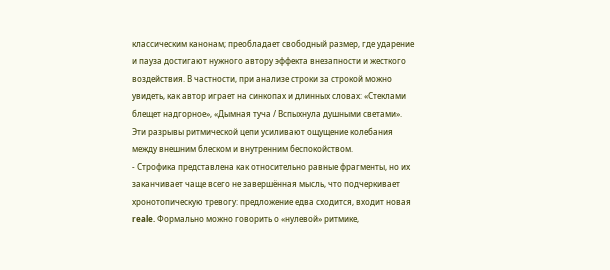классическим канонам; преобладает свободный размер, где ударение и пауза достигают нужного автору эффекта внезапности и жесткого воздействия. В частности, при анализе строки за строкой можно увидеть, как автор играет на синкопах и длинных словах: «Стеклами блещет надгорное», «Дымная туча / Вспыхнула душными светами». Эти разрывы ритмической цепи усиливают ощущение колебания между внешним блеском и внутренним беспокойством.
- Строфика представлена как относительно равные фрагменты, но их заканчивает чаще всего не завершённая мысль, что подчеркивает хронотопическую тревогу: предложение едва сходится, входит новая reale. Формально можно говорить о «нулевой» ритмике,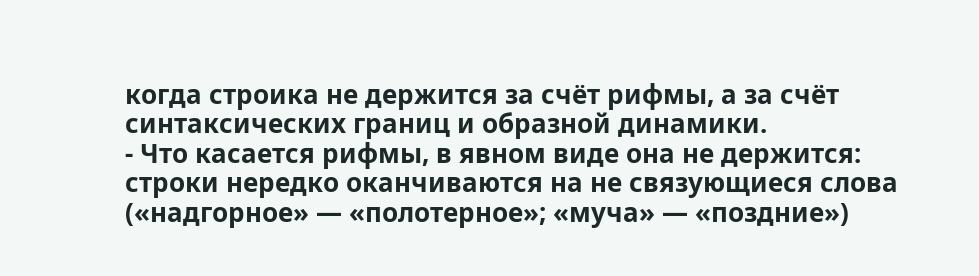когда строика не держится за счёт рифмы, а за счёт синтаксических границ и образной динамики.
- Что касается рифмы, в явном виде она не держится: строки нередко оканчиваются на не связующиеся слова («надгорное» — «полотерное»; «муча» — «поздние»)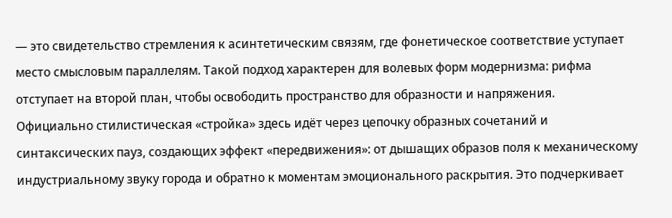— это свидетельство стремления к асинтетическим связям, где фонетическое соответствие уступает место смысловым параллелям. Такой подход характерен для волевых форм модернизма: рифма отступает на второй план, чтобы освободить пространство для образности и напряжения.
Официально стилистическая «стройка» здесь идёт через цепочку образных сочетаний и синтаксических пауз, создающих эффект «передвижения»: от дышащих образов поля к механическому индустриальному звуку города и обратно к моментам эмоционального раскрытия. Это подчеркивает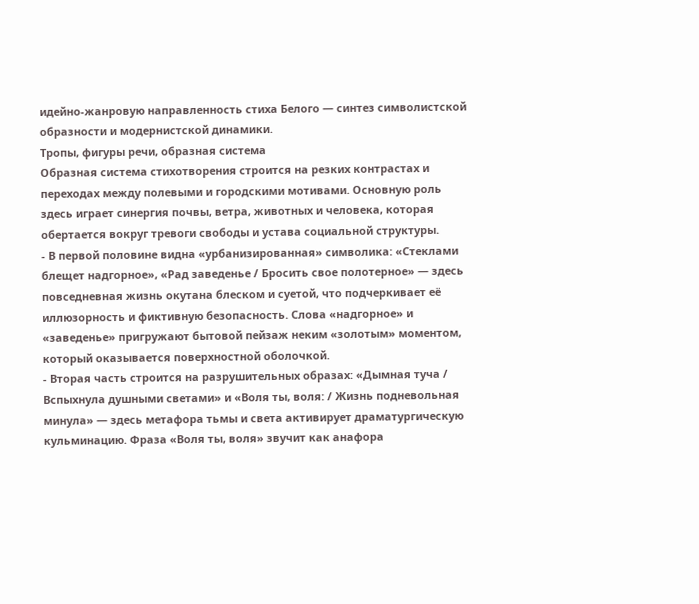идейно-жанровую направленность стиха Белого — синтез символистской образности и модернистской динамики.
Тропы, фигуры речи, образная система
Образная система стихотворения строится на резких контрастах и переходах между полевыми и городскими мотивами. Основную роль здесь играет синергия почвы, ветра, животных и человека, которая обертается вокруг тревоги свободы и устава социальной структуры.
- В первой половине видна «урбанизированная» символика: «Стеклами блещет надгорное», «Рад заведенье / Бросить свое полотерное» — здесь повседневная жизнь окутана блеском и суетой, что подчеркивает её иллюзорность и фиктивную безопасность. Слова «надгорное» и «заведенье» пригружают бытовой пейзаж неким «золотым» моментом, который оказывается поверхностной оболочкой.
- Вторая часть строится на разрушительных образах: «Дымная туча / Вспыхнула душными светами» и «Воля ты, воля: / Жизнь подневольная минула» — здесь метафора тьмы и света активирует драматургическую кульминацию. Фраза «Воля ты, воля» звучит как анафора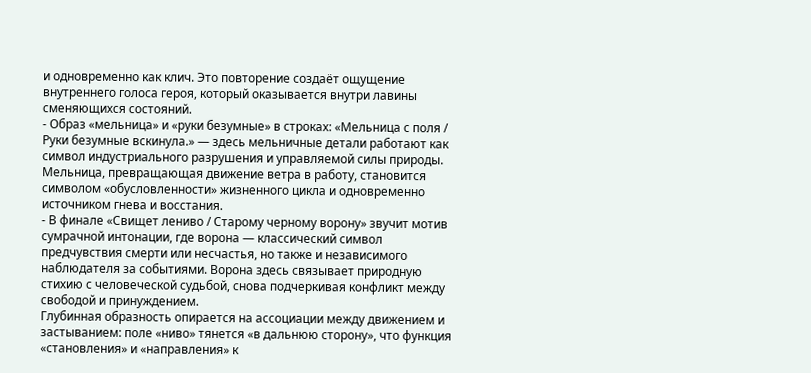и одновременно как клич. Это повторение создаёт ощущение внутреннего голоса героя, который оказывается внутри лавины сменяющихся состояний.
- Образ «мельница» и «руки безумные» в строках: «Мельница с поля / Руки безумные вскинула.» — здесь мельничные детали работают как символ индустриального разрушения и управляемой силы природы. Мельница, превращающая движение ветра в работу, становится символом «обусловленности» жизненного цикла и одновременно источником гнева и восстания.
- В финале «Свищет лениво / Старому черному ворону» звучит мотив сумрачной интонации, где ворона — классический символ предчувствия смерти или несчастья, но также и независимого наблюдателя за событиями. Ворона здесь связывает природную стихию с человеческой судьбой, снова подчеркивая конфликт между свободой и принуждением.
Глубинная образность опирается на ассоциации между движением и застыванием: поле «ниво» тянется «в дальнюю сторону», что функция «становления» и «направления» к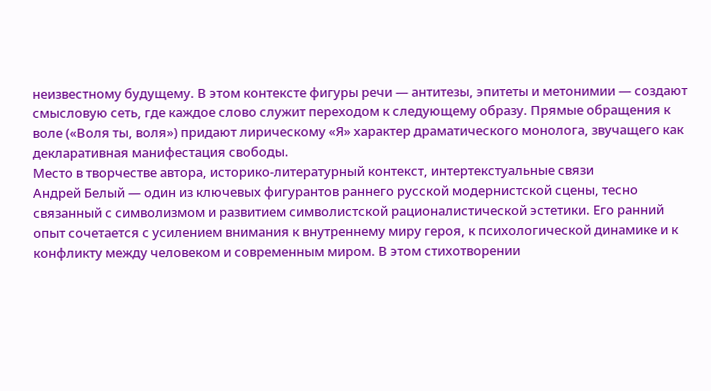неизвестному будущему. В этом контексте фигуры речи — антитезы, эпитеты и метонимии — создают смысловую сеть, где каждое слово служит переходом к следующему образу. Прямые обращения к воле («Воля ты, воля») придают лирическому «Я» характер драматического монолога, звучащего как декларативная манифестация свободы.
Место в творчестве автора, историко-литературный контекст, интертекстуальные связи
Андрей Белый — один из ключевых фигурантов раннего русской модернистской сцены, тесно связанный с символизмом и развитием символистской рационалистической эстетики. Его ранний опыт сочетается с усилением внимания к внутреннему миру героя, к психологической динамике и к конфликту между человеком и современным миром. В этом стихотворении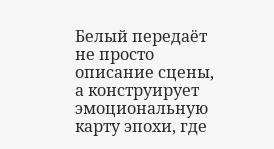Белый передаёт не просто описание сцены, а конструирует эмоциональную карту эпохи, где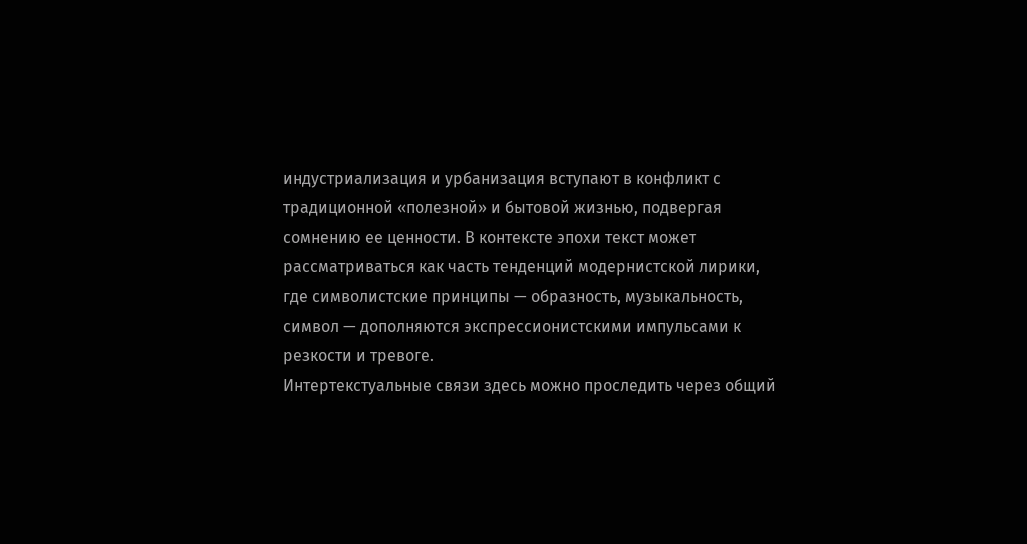индустриализация и урбанизация вступают в конфликт с традиционной «полезной» и бытовой жизнью, подвергая сомнению ее ценности. В контексте эпохи текст может рассматриваться как часть тенденций модернистской лирики, где символистские принципы — образность, музыкальность, символ — дополняются экспрессионистскими импульсами к резкости и тревоге.
Интертекстуальные связи здесь можно проследить через общий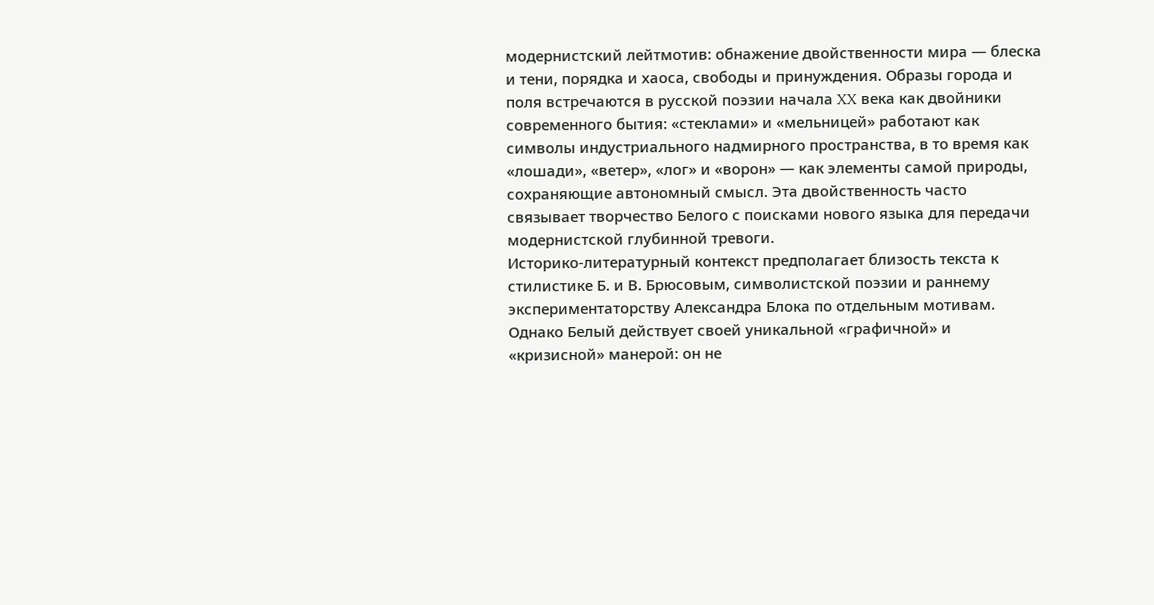модернистский лейтмотив: обнажение двойственности мира — блеска и тени, порядка и хаоса, свободы и принуждения. Образы города и поля встречаются в русской поэзии начала XX века как двойники современного бытия: «стеклами» и «мельницей» работают как символы индустриального надмирного пространства, в то время как «лошади», «ветер», «лог» и «ворон» — как элементы самой природы, сохраняющие автономный смысл. Эта двойственность часто связывает творчество Белого с поисками нового языка для передачи модернистской глубинной тревоги.
Историко-литературный контекст предполагает близость текста к стилистике Б. и В. Брюсовым, символистской поэзии и раннему экспериментаторству Александра Блока по отдельным мотивам. Однако Белый действует своей уникальной «графичной» и «кризисной» манерой: он не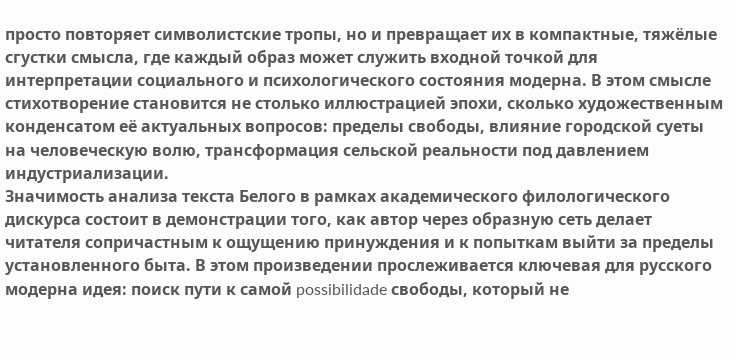просто повторяет символистские тропы, но и превращает их в компактные, тяжёлые сгустки смысла, где каждый образ может служить входной точкой для интерпретации социального и психологического состояния модерна. В этом смысле стихотворение становится не столько иллюстрацией эпохи, сколько художественным конденсатом её актуальных вопросов: пределы свободы, влияние городской суеты на человеческую волю, трансформация сельской реальности под давлением индустриализации.
Значимость анализа текста Белого в рамках академического филологического дискурса состоит в демонстрации того, как автор через образную сеть делает читателя сопричастным к ощущению принуждения и к попыткам выйти за пределы установленного быта. В этом произведении прослеживается ключевая для русского модерна идея: поиск пути к самой possibilidade свободы, который не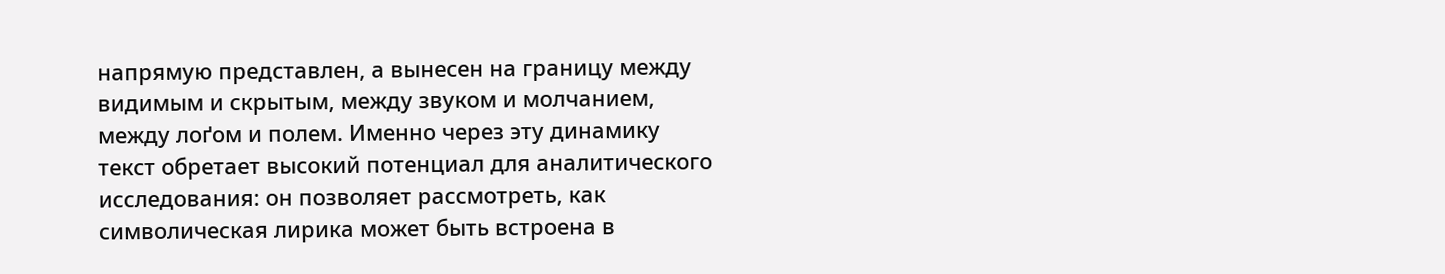напрямую представлен, а вынесен на границу между видимым и скрытым, между звуком и молчанием, между лоґом и полем. Именно через эту динамику текст обретает высокий потенциал для аналитического исследования: он позволяет рассмотреть, как символическая лирика может быть встроена в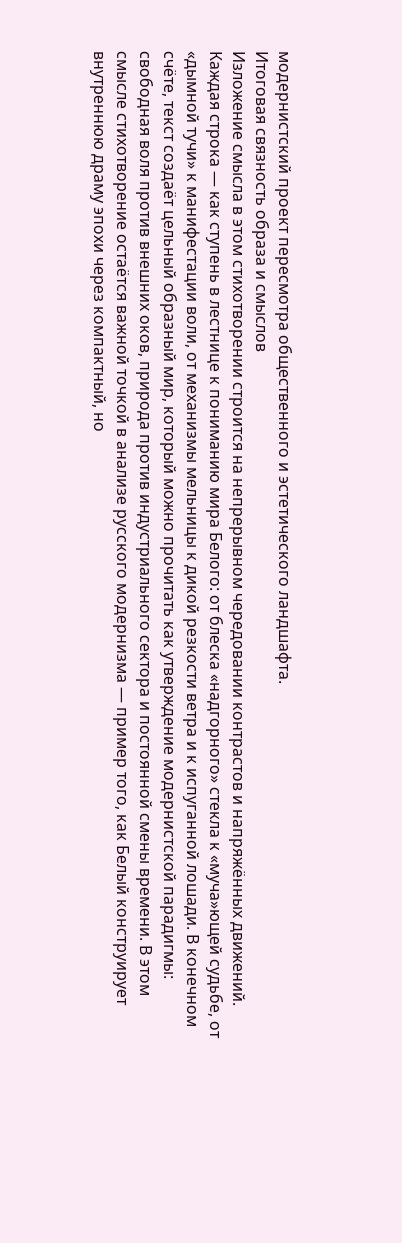модернистский проект пересмотра общественного и эстетического ландшафта.
Итоговая связность образа и смыслов
Изложение смысла в этом стихотворении строится на непрерывном чередовании контрастов и напряжённых движений. Каждая строка — как ступень в лестнице к пониманию мира Белого: от блеска «надгорного» стекла к «муча»ющей судьбе, от «дымной тучи» к манифестации воли, от механизмы мельницы к дикой резкости ветра и к испуганной лошади. В конечном счёте, текст создаёт цельный образный мир, который можно прочитать как утверждение модернистской парадигмы: свободная воля против внешних оков, природа против индустриального сектора и постоянной смены времени. В этом смысле стихотворение остаётся важной точкой в анализе русского модернизма — пример того, как Белый конструирует внутреннюю драму эпохи через компактный, но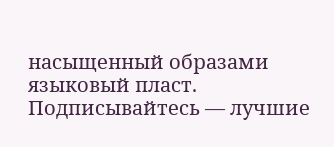насыщенный образами языковый пласт.
Подписывайтесь — лучшие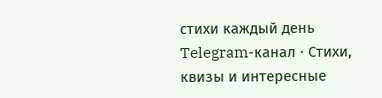стихи каждый день
Telegram-канал · Стихи, квизы и интересные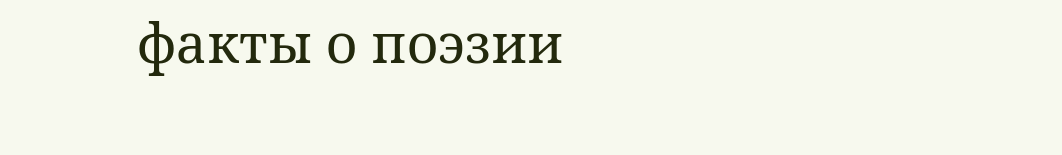факты о поэзии